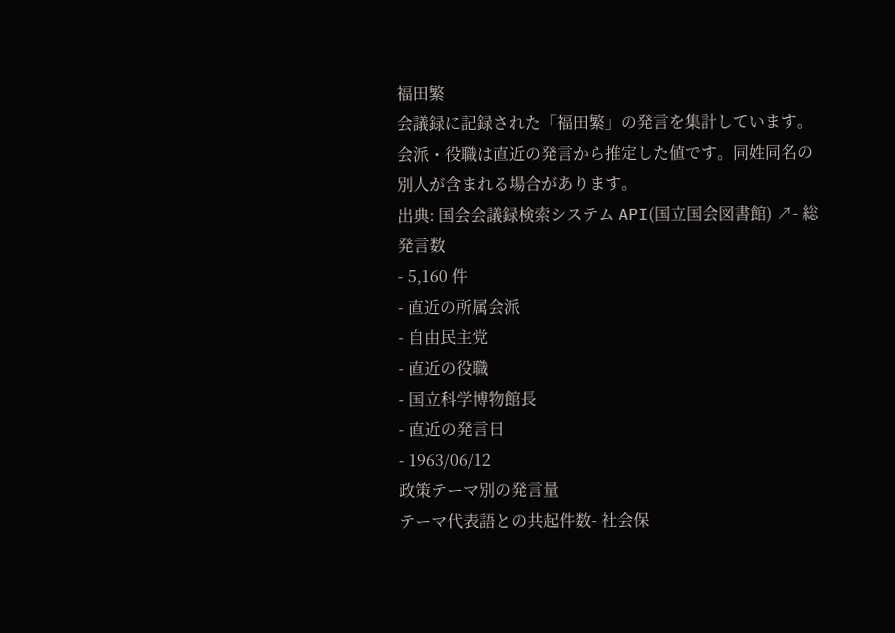福田繁
会議録に記録された「福田繁」の発言を集計しています。会派・役職は直近の発言から推定した値です。同姓同名の別人が含まれる場合があります。
出典: 国会会議録検索システム API(国立国会図書館) ↗- 総発言数
- 5,160 件
- 直近の所属会派
- 自由民主党
- 直近の役職
- 国立科学博物館長
- 直近の発言日
- 1963/06/12
政策テーマ別の発言量
テーマ代表語との共起件数- 社会保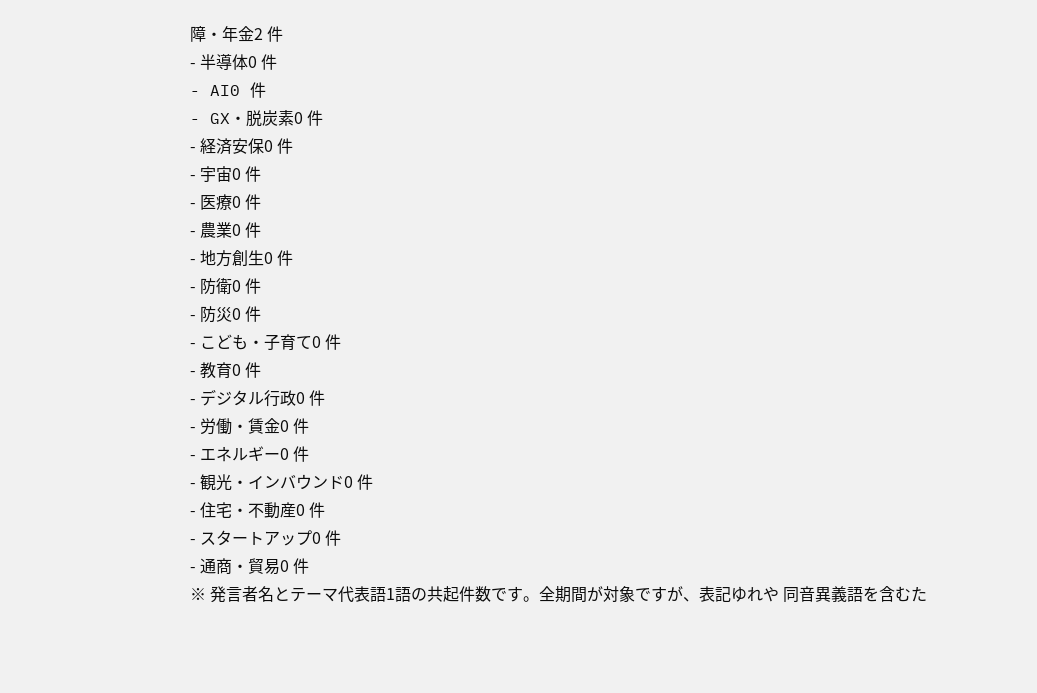障・年金2 件
- 半導体0 件
- AI0 件
- GX・脱炭素0 件
- 経済安保0 件
- 宇宙0 件
- 医療0 件
- 農業0 件
- 地方創生0 件
- 防衛0 件
- 防災0 件
- こども・子育て0 件
- 教育0 件
- デジタル行政0 件
- 労働・賃金0 件
- エネルギー0 件
- 観光・インバウンド0 件
- 住宅・不動産0 件
- スタートアップ0 件
- 通商・貿易0 件
※ 発言者名とテーマ代表語1語の共起件数です。全期間が対象ですが、表記ゆれや 同音異義語を含むた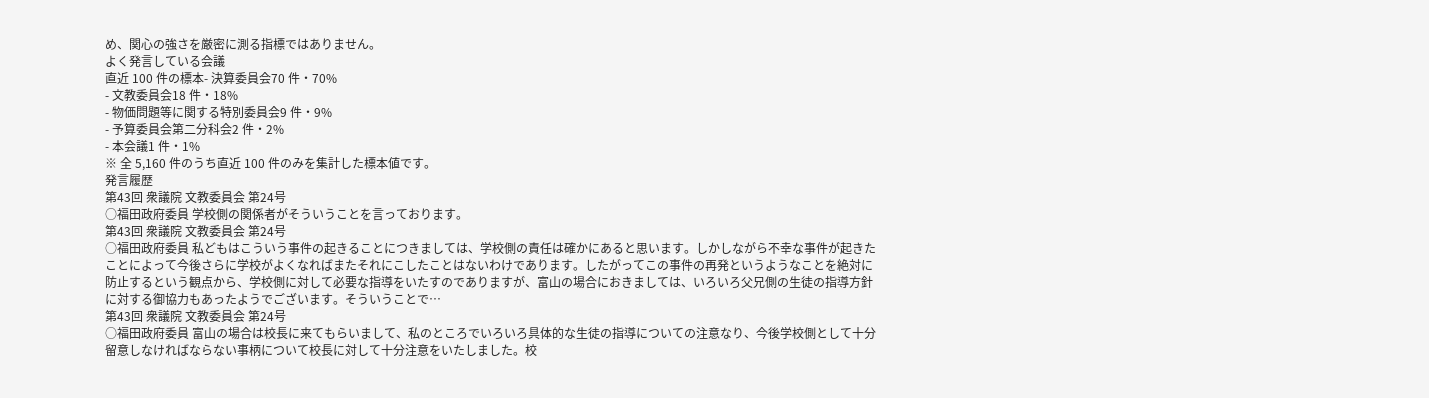め、関心の強さを厳密に測る指標ではありません。
よく発言している会議
直近 100 件の標本- 決算委員会70 件・70%
- 文教委員会18 件・18%
- 物価問題等に関する特別委員会9 件・9%
- 予算委員会第二分科会2 件・2%
- 本会議1 件・1%
※ 全 5,160 件のうち直近 100 件のみを集計した標本値です。
発言履歴
第43回 衆議院 文教委員会 第24号
○福田政府委員 学校側の関係者がそういうことを言っております。
第43回 衆議院 文教委員会 第24号
○福田政府委員 私どもはこういう事件の起きることにつきましては、学校側の責任は確かにあると思います。しかしながら不幸な事件が起きたことによって今後さらに学校がよくなればまたそれにこしたことはないわけであります。したがってこの事件の再発というようなことを絶対に防止するという観点から、学校側に対して必要な指導をいたすのでありますが、富山の場合におきましては、いろいろ父兄側の生徒の指導方針に対する御協力もあったようでございます。そういうことで…
第43回 衆議院 文教委員会 第24号
○福田政府委員 富山の場合は校長に来てもらいまして、私のところでいろいろ具体的な生徒の指導についての注意なり、今後学校側として十分留意しなければならない事柄について校長に対して十分注意をいたしました。校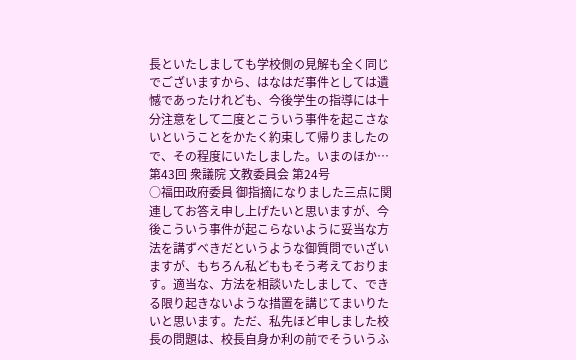長といたしましても学校側の見解も全く同じでございますから、はなはだ事件としては遺憾であったけれども、今後学生の指導には十分注意をして二度とこういう事件を起こさないということをかたく約束して帰りましたので、その程度にいたしました。いまのほか…
第43回 衆議院 文教委員会 第24号
○福田政府委員 御指摘になりました三点に関連してお答え申し上げたいと思いますが、今後こういう事件が起こらないように妥当な方法を講ずべきだというような御質問でいざいますが、もちろん私どももそう考えております。適当な、方法を相談いたしまして、できる限り起きないような措置を講じてまいりたいと思います。ただ、私先ほど申しました校長の問題は、校長自身か利の前でそういうふ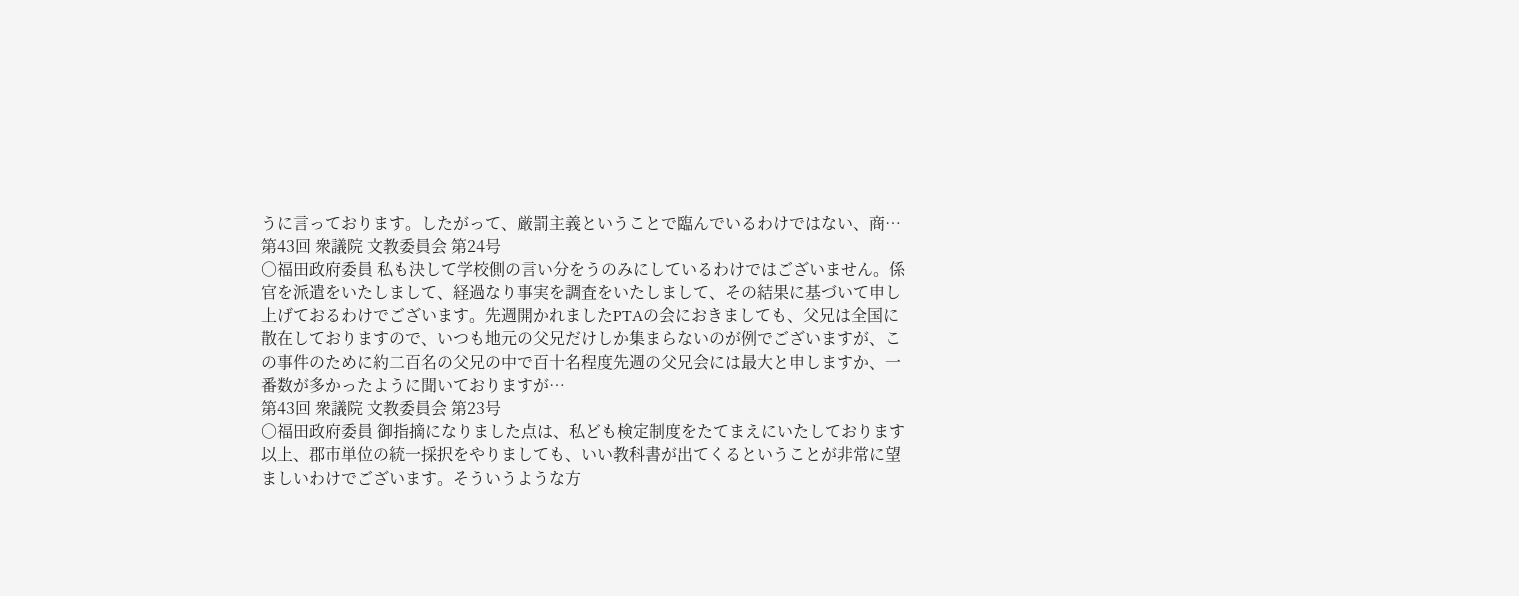うに言っております。したがって、厳罰主義ということで臨んでいるわけではない、商…
第43回 衆議院 文教委員会 第24号
○福田政府委員 私も決して学校側の言い分をうのみにしているわけではございません。係官を派遣をいたしまして、経過なり事実を調査をいたしまして、その結果に基づいて申し上げておるわけでございます。先週開かれましたPTAの会におきましても、父兄は全国に散在しておりますので、いつも地元の父兄だけしか集まらないのが例でございますが、この事件のために約二百名の父兄の中で百十名程度先週の父兄会には最大と申しますか、一番数が多かったように聞いておりますが…
第43回 衆議院 文教委員会 第23号
○福田政府委員 御指摘になりました点は、私ども検定制度をたてまえにいたしております以上、郡市単位の統一採択をやりましても、いい教科書が出てくるということが非常に望ましいわけでございます。そういうような方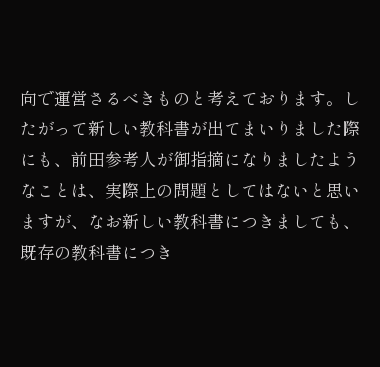向で運営さるべきものと考えております。したがって新しい教科書が出てまいりました際にも、前田参考人が御指摘になりましたようなことは、実際上の問題としてはないと思いますが、なお新しい教科書につきましても、既存の教科書につき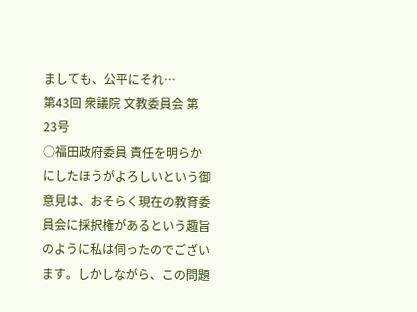ましても、公平にそれ…
第43回 衆議院 文教委員会 第23号
○福田政府委員 責任を明らかにしたほうがよろしいという御意見は、おそらく現在の教育委員会に採択権があるという趣旨のように私は伺ったのでございます。しかしながら、この問題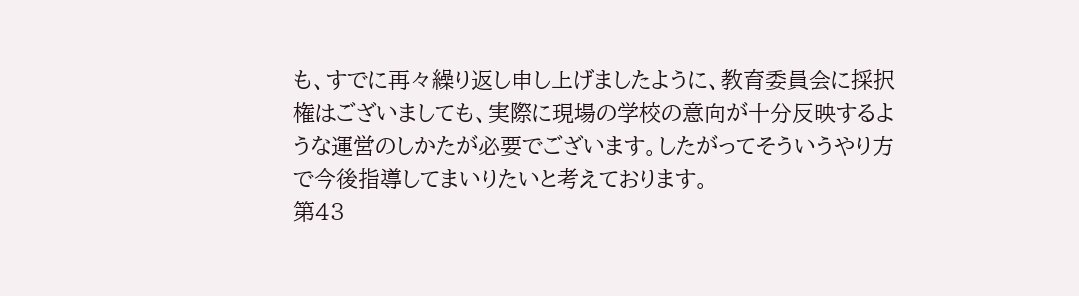も、すでに再々繰り返し申し上げましたように、教育委員会に採択権はございましても、実際に現場の学校の意向が十分反映するような運営のしかたが必要でございます。したがってそういうやり方で今後指導してまいりたいと考えております。
第43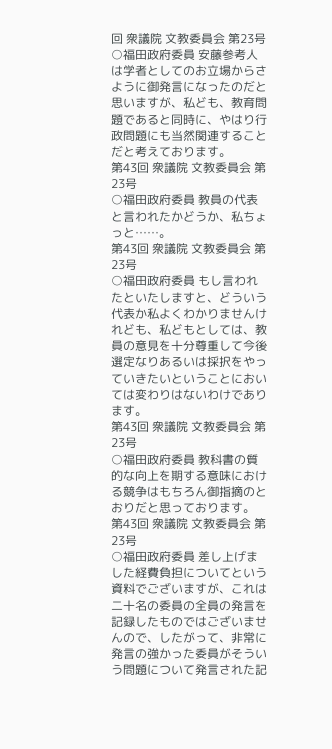回 衆議院 文教委員会 第23号
○福田政府委員 安藤参考人は学者としてのお立場からさように御発言になったのだと思いますが、私ども、教育問題であると同時に、やはり行政問題にも当然関連することだと考えております。
第43回 衆議院 文教委員会 第23号
○福田政府委員 教員の代表と言われたかどうか、私ちょっと……。
第43回 衆議院 文教委員会 第23号
○福田政府委員 もし言われたといたしますと、どういう代表か私よくわかりませんけれども、私どもとしては、教員の意見を十分尊重して今後選定なりあるいは採択をやっていきたいということにおいては変わりはないわけであります。
第43回 衆議院 文教委員会 第23号
○福田政府委員 教科書の質的な向上を期する意味における競争はもちろん御指摘のとおりだと思っております。
第43回 衆議院 文教委員会 第23号
○福田政府委員 差し上げました経費負担についてという資料でございますが、これは二十名の委員の全員の発言を記録したものではございませんので、したがって、非常に発言の強かった委員がそういう問題について発言された記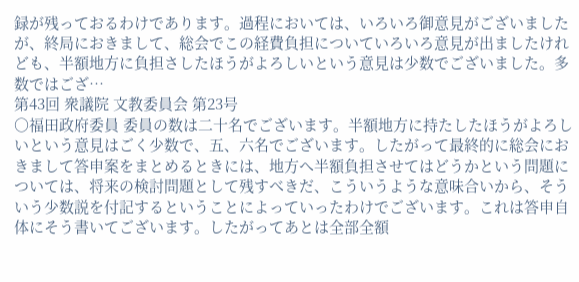録が残っておるわけであります。過程においては、いろいろ御意見がございましたが、終局におきまして、総会でこの経費負担についていろいろ意見が出ましたけれども、半額地方に負担さしたほうがよろしいという意見は少数でございました。多数ではござ…
第43回 衆議院 文教委員会 第23号
○福田政府委員 委員の数は二十名でございます。半額地方に持たしたほうがよろしいという意見はごく少数で、五、六名でございます。したがって最終的に総会におきまして答申案をまとめるときには、地方へ半額負担させてはどうかという問題については、将来の検討問題として残すべきだ、こういうような意味合いから、そういう少数説を付記するということによっていったわけでございます。これは答申自体にそう書いてございます。したがってあとは全部全額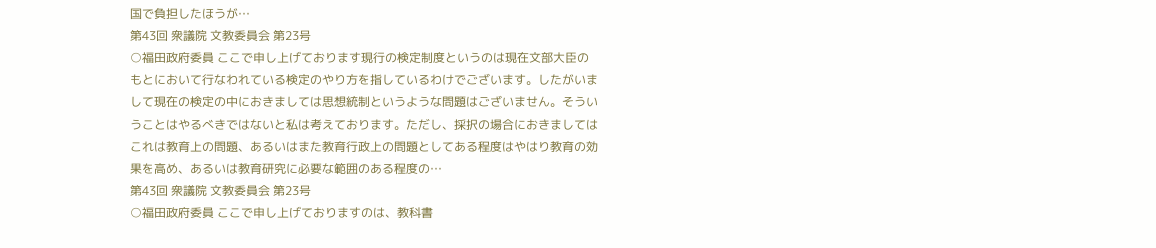国で負担したほうが…
第43回 衆議院 文教委員会 第23号
○福田政府委員 ここで申し上げております現行の検定制度というのは現在文部大臣のもとにおいて行なわれている検定のやり方を指しているわけでございます。したがいまして現在の検定の中におきましては思想統制というような問題はございません。そういうことはやるべきではないと私は考えております。ただし、採択の場合におきましてはこれは教育上の問題、あるいはまた教育行政上の問題としてある程度はやはり教育の効果を高め、あるいは教育研究に必要な範囲のある程度の…
第43回 衆議院 文教委員会 第23号
○福田政府委員 ここで申し上げておりますのは、教科書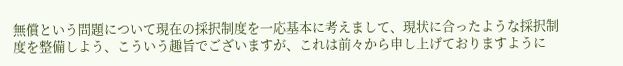無償という問題について現在の採択制度を一応基本に考えまして、現状に合ったような採択制度を整備しよう、こういう趣旨でございますが、これは前々から申し上げておりますように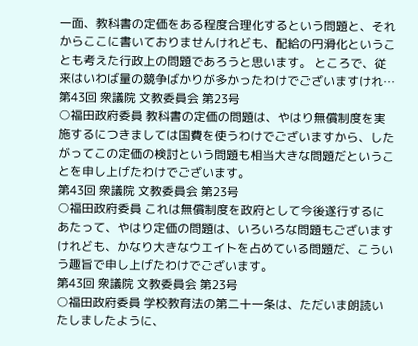一面、教科書の定価をある程度合理化するという問題と、それからここに書いておりませんけれども、配給の円滑化ということも考えた行政上の問題であろうと思います。 ところで、従来はいわば量の競争ばかりが多かったわけでございますけれ…
第43回 衆議院 文教委員会 第23号
○福田政府委員 教科書の定価の問題は、やはり無償制度を実施するにつきましては国費を使うわけでございますから、したがってこの定価の検討という問題も相当大きな問題だということを申し上げたわけでございます。
第43回 衆議院 文教委員会 第23号
○福田政府委員 これは無償制度を政府として今後遂行するにあたって、やはり定価の問題は、いろいろな問題もございますけれども、かなり大きなウエイトを占めている問題だ、こういう趣旨で申し上げたわけでございます。
第43回 衆議院 文教委員会 第23号
○福田政府委員 学校教育法の第二十一条は、ただいま朗読いたしましたように、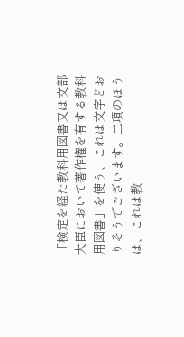「検定を経た教科用図書又は文部大臣において著作権を有する教科用図書」を使う、これは文字どおりそうでございます。二項のほうは、これは教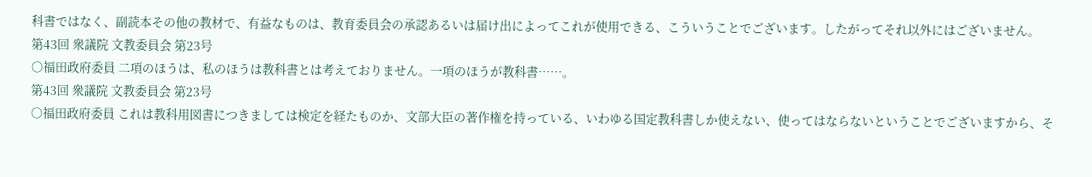科書ではなく、副読本その他の教材で、有益なものは、教育委員会の承認あるいは届け出によってこれが使用できる、こういうことでございます。したがってそれ以外にはございません。
第43回 衆議院 文教委員会 第23号
○福田政府委員 二項のほうは、私のほうは教科書とは考えておりません。一項のほうが教科書……。
第43回 衆議院 文教委員会 第23号
○福田政府委員 これは教科用図書につきましては検定を経たものか、文部大臣の著作権を持っている、いわゆる国定教科書しか使えない、使ってはならないということでございますから、そ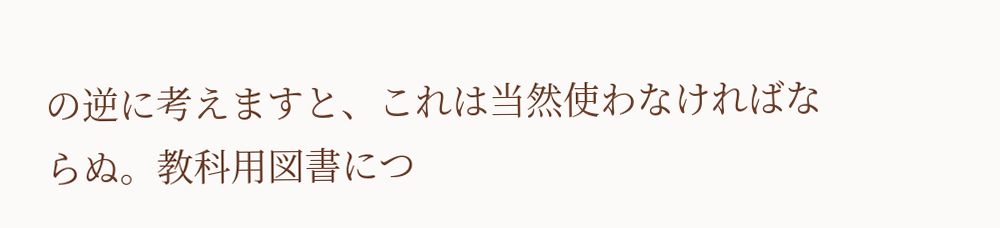の逆に考えますと、これは当然使わなければならぬ。教科用図書につ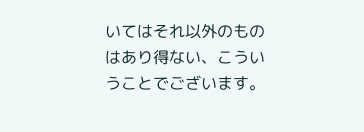いてはそれ以外のものはあり得ない、こういうことでございます。